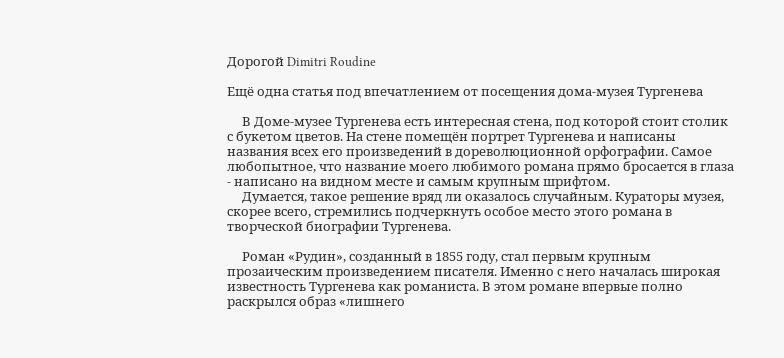Дорогой Dimitri Roudine

Ещё одна статья под впечатлением от посещения дома-музея Тургенева

     В Доме-музее Тургенева есть интересная стена, под которой стоит столик с букетом цветов. На стене помещён портрет Тургенева и написаны названия всех его произведений в дореволюционной орфографии. Самое любопытное, что название моего любимого романа прямо бросается в глаза - написано на видном месте и самым крупным шрифтом.
     Думается, такое решение вряд ли оказалось случайным. Кураторы музея, скорее всего, стремились подчеркнуть особое место этого романа в творческой биографии Тургенева.

     Роман «Рудин», созданный в 1855 году, стал первым крупным прозаическим произведением писателя. Именно с него началась широкая известность Тургенева как романиста. В этом романе впервые полно раскрылся образ «лишнего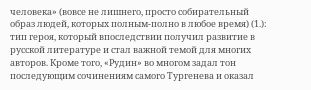человека» (вовсе не лишнего, просто собирательный образ людей, которых полным-полно в любое время) (1.): тип героя, который впоследствии получил развитие в русской литературе и стал важной темой для многих авторов. Кроме того, «Рудин» во многом задал тон последующим сочинениям самого Тургенева и оказал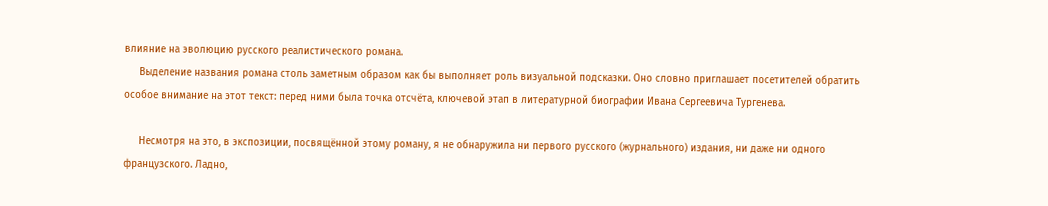влияние на эволюцию русского реалистического романа.
     Выделение названия романа столь заметным образом как бы выполняет роль визуальной подсказки. Оно словно приглашает посетителей обратить особое внимание на этот текст: перед ними была точка отсчёта, ключевой этап в литературной биографии Ивана Сергеевича Тургенева.

     Несмотря на это, в экспозиции, посвящённой этому роману, я не обнаружила ни первого русского (журнального) издания, ни даже ни одного французского. Ладно,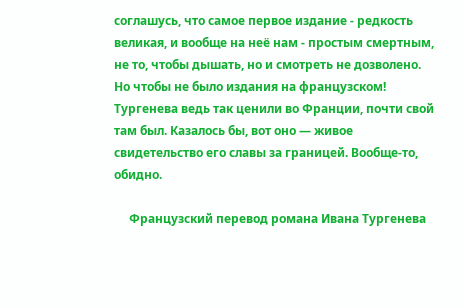соглашусь, что самое первое издание - редкость великая, и вообще на неё нам - простым смертным, не то, чтобы дышать, но и смотреть не дозволено. Но чтобы не было издания на французском! Тургенева ведь так ценили во Франции, почти свой там был. Казалось бы, вот оно — живое свидетельство его славы за границей. Вообще-то, обидно.

     Французский перевод романа Ивана Тургенева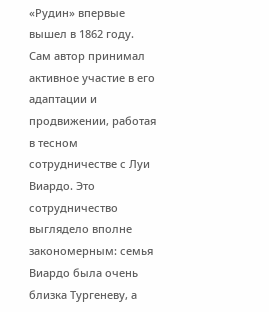«Рудин» впервые вышел в 1862 году. Сам автор принимал активное участие в его адаптации и продвижении, работая в тесном сотрудничестве с Луи Виардо. Это сотрудничество выглядело вполне закономерным: семья Виардо была очень близка Тургеневу, а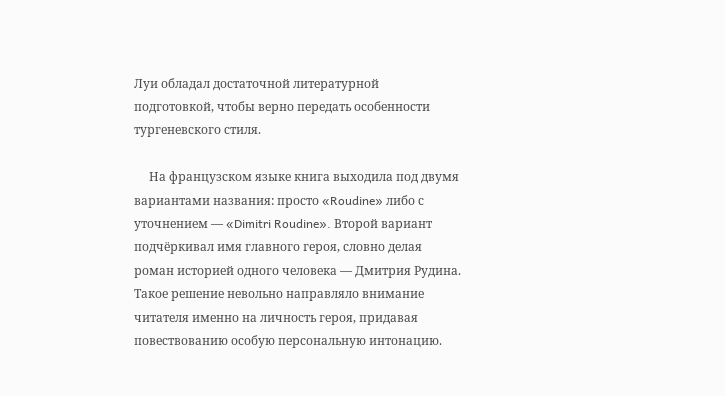Луи обладал достаточной литературной подготовкой, чтобы верно передать особенности тургеневского стиля.

     На французском языке книга выходила под двумя вариантами названия: просто «Roudine» либо с уточнением — «Dimitri Roudine». Второй вариант подчёркивал имя главного героя, словно делая роман историей одного человека — Дмитрия Рудина. Такое решение невольно направляло внимание читателя именно на личность героя, придавая повествованию особую персональную интонацию.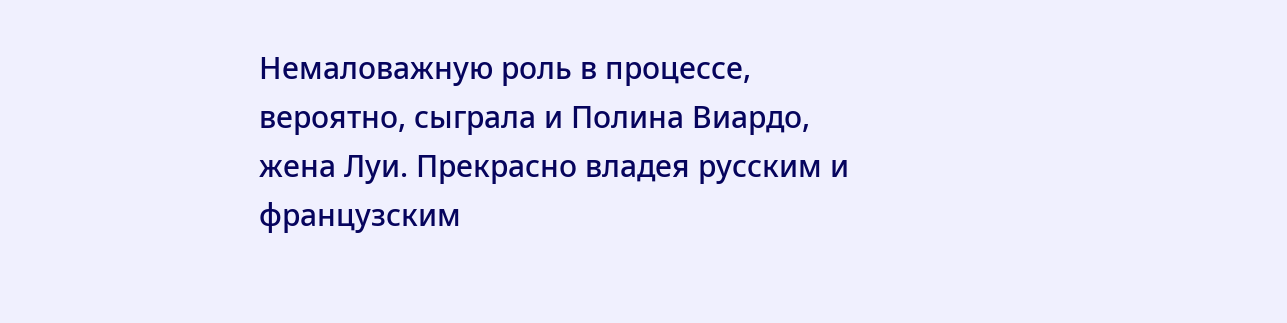Немаловажную роль в процессе, вероятно, сыграла и Полина Виардо, жена Луи. Прекрасно владея русским и французским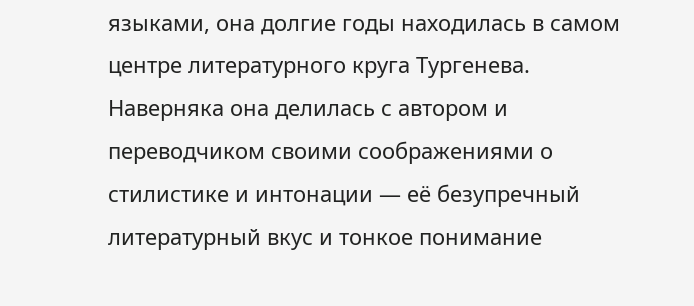языками, она долгие годы находилась в самом центре литературного круга Тургенева. Наверняка она делилась с автором и переводчиком своими соображениями о стилистике и интонации — её безупречный литературный вкус и тонкое понимание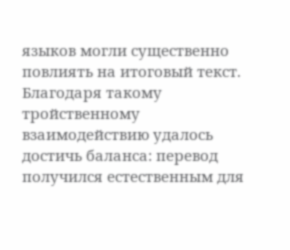языков могли существенно повлиять на итоговый текст. Благодаря такому тройственному взаимодействию удалось достичь баланса: перевод получился естественным для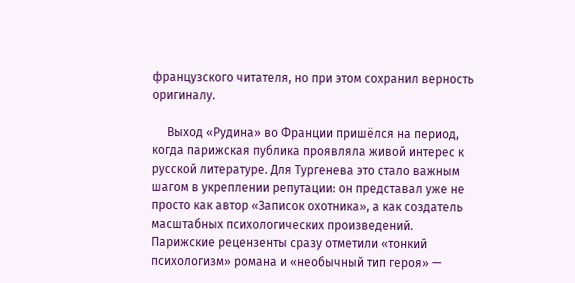французского читателя, но при этом сохранил верность оригиналу.

     Выход «Рудина» во Франции пришёлся на период, когда парижская публика проявляла живой интерес к русской литературе. Для Тургенева это стало важным шагом в укреплении репутации: он представал уже не просто как автор «Записок охотника», а как создатель масштабных психологических произведений. Парижские рецензенты сразу отметили «тонкий психологизм» романа и «необычный тип героя» —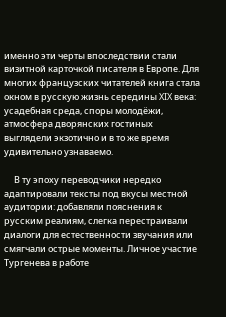именно эти черты впоследствии стали визитной карточкой писателя в Европе. Для многих французских читателей книга стала окном в русскую жизнь середины XIX века: усадебная среда, споры молодёжи, атмосфера дворянских гостиных выглядели экзотично и в то же время удивительно узнаваемо.

     В ту эпоху переводчики нередко адаптировали тексты под вкусы местной аудитории: добавляли пояснения к русским реалиям, слегка перестраивали диалоги для естественности звучания или смягчали острые моменты. Личное участие Тургенева в работе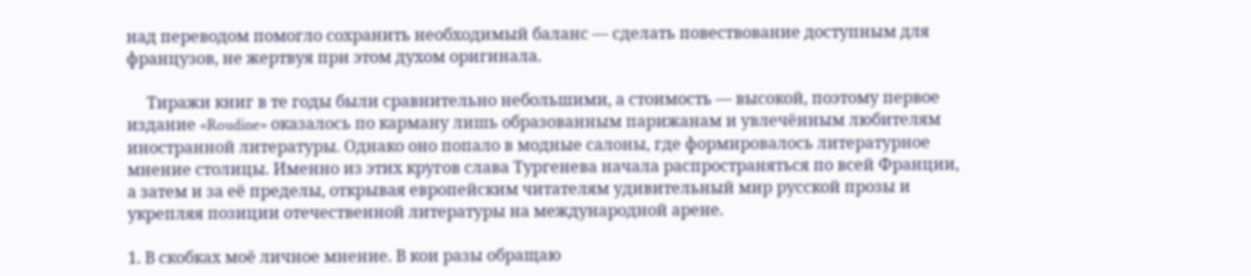над переводом помогло сохранить необходимый баланс — сделать повествование доступным для французов, не жертвуя при этом духом оригинала.

     Тиражи книг в те годы были сравнительно небольшими, а стоимость — высокой, поэтому первое издание «Roudine» оказалось по карману лишь образованным парижанам и увлечённым любителям иностранной литературы. Однако оно попало в модные салоны, где формировалось литературное мнение столицы. Именно из этих кругов слава Тургенева начала распространяться по всей Франции, а затем и за её пределы, открывая европейским читателям удивительный мир русской прозы и укрепляя позиции отечественной литературы на международной арене.

1. В скобках моё личное мнение. В кои разы обращаю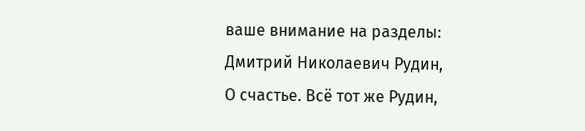ваше внимание на разделы:
Дмитрий Николаевич Рудин,
О счастье. Всё тот же Рудин,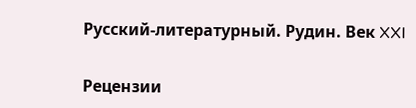Русский-литературный. Рудин. Век XXI


Рецензии